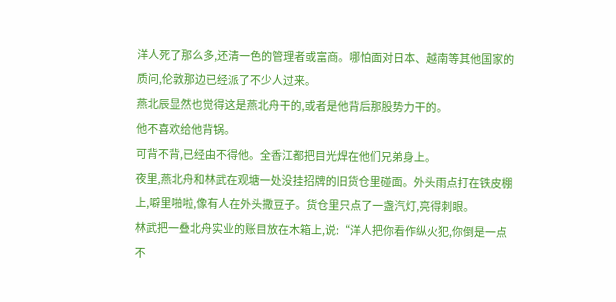洋人死了那么多,还清一色的管理者或富商。哪怕面对日本、越南等其他国家的质问,伦敦那边已经派了不少人过来。
燕北辰显然也觉得这是燕北舟干的,或者是他背后那股势力干的。
他不喜欢给他背锅。
可背不背,已经由不得他。全香江都把目光焊在他们兄弟身上。
夜里,燕北舟和林武在观塘一处没挂招牌的旧货仓里碰面。外头雨点打在铁皮棚上,噼里啪啦,像有人在外头撒豆子。货仓里只点了一盏汽灯,亮得刺眼。
林武把一叠北舟实业的账目放在木箱上,说:“洋人把你看作纵火犯,你倒是一点不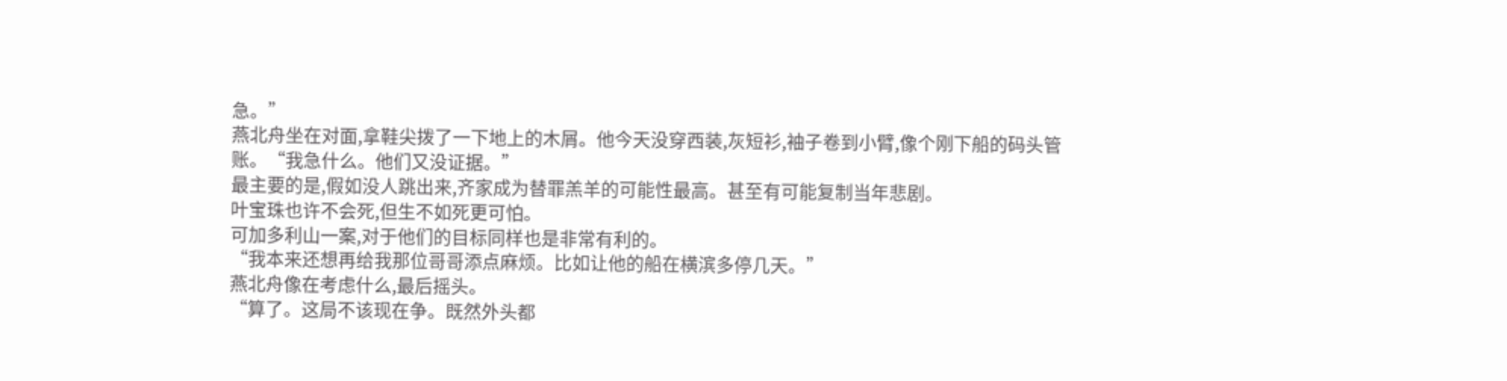急。”
燕北舟坐在对面,拿鞋尖拨了一下地上的木屑。他今天没穿西装,灰短衫,袖子卷到小臂,像个刚下船的码头管账。“我急什么。他们又没证据。”
最主要的是,假如没人跳出来,齐家成为替罪羔羊的可能性最高。甚至有可能复制当年悲剧。
叶宝珠也许不会死,但生不如死更可怕。
可加多利山一案,对于他们的目标同样也是非常有利的。
“我本来还想再给我那位哥哥添点麻烦。比如让他的船在横滨多停几天。”
燕北舟像在考虑什么,最后摇头。
“算了。这局不该现在争。既然外头都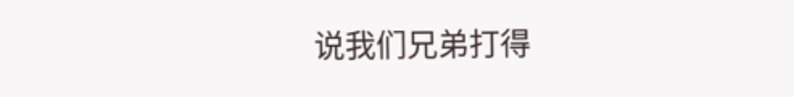说我们兄弟打得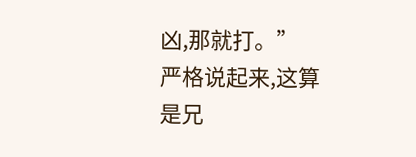凶,那就打。”
严格说起来,这算是兄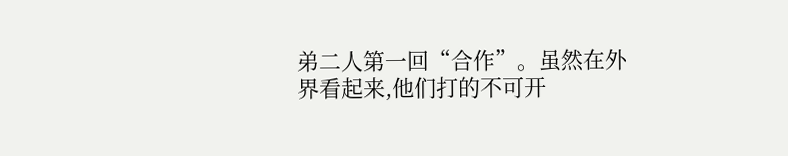弟二人第一回“合作”。虽然在外界看起来,他们打的不可开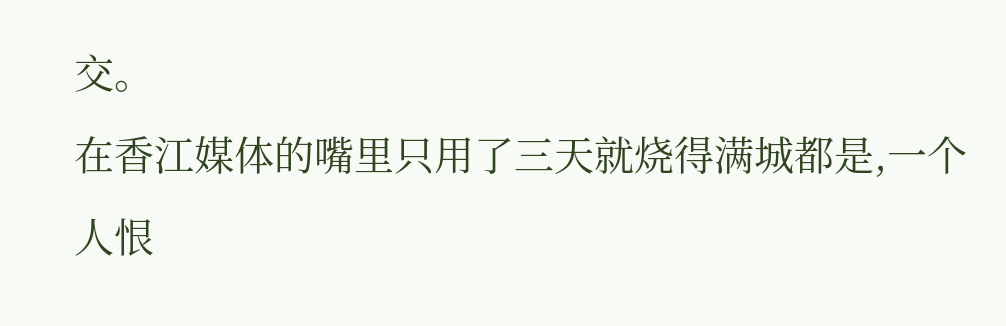交。
在香江媒体的嘴里只用了三天就烧得满城都是,一个人恨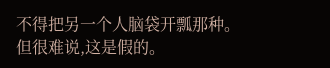不得把另一个人脑袋开瓢那种。
但很难说,这是假的。